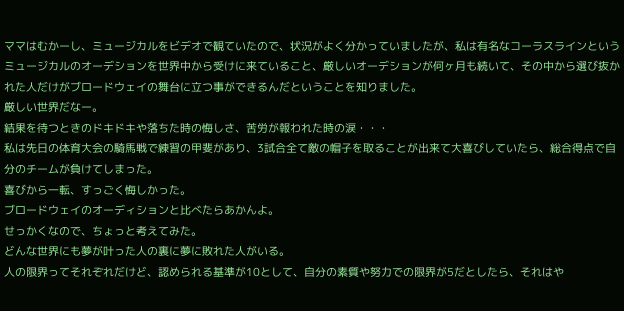ママはむかーし、ミュージカルをビデオで観ていたので、状況がよく分かっていましたが、私は有名なコーラスラインというミュージカルのオーデションを世界中から受けに来ていること、厳しいオーデションが何ヶ月も続いて、その中から選び抜かれた人だけがブロードウェイの舞台に立つ事ができるんだということを知りました。
厳しい世界だなー。
結果を待つときのドキドキや落ちた時の悔しさ、苦労が報われた時の涙・・・
私は先日の体育大会の騎馬戦で練習の甲斐があり、3試合全て敵の帽子を取ることが出来て大喜びしていたら、総合得点で自分のチームが負けてしまった。
喜びから一転、すっごく悔しかった。
ブロードウェイのオーディションと比べたらあかんよ。
せっかくなので、ちょっと考えてみた。
どんな世界にも夢が叶った人の裏に夢に敗れた人がいる。
人の限界ってそれぞれだけど、認められる基準が10として、自分の素質や努力での限界が5だとしたら、それはや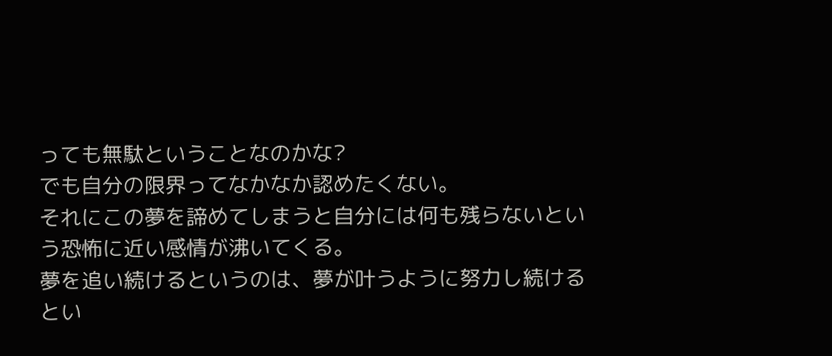っても無駄ということなのかな?
でも自分の限界ってなかなか認めたくない。
それにこの夢を諦めてしまうと自分には何も残らないという恐怖に近い感情が沸いてくる。
夢を追い続けるというのは、夢が叶うように努力し続けるとい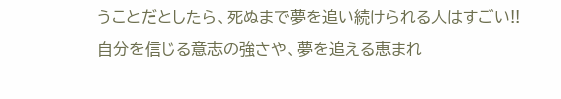うことだとしたら、死ぬまで夢を追い続けられる人はすごい!!
自分を信じる意志の強さや、夢を追える恵まれ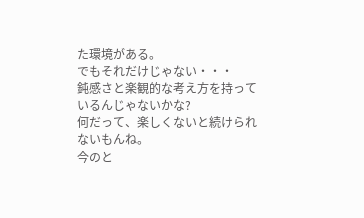た環境がある。
でもそれだけじゃない・・・
鈍感さと楽観的な考え方を持っているんじゃないかな?
何だって、楽しくないと続けられないもんね。
今のと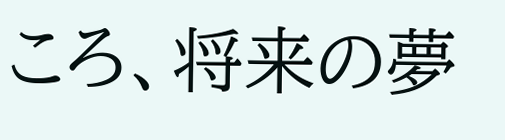ころ、将来の夢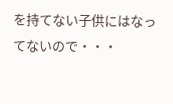を持てない子供にはなってないので・・・